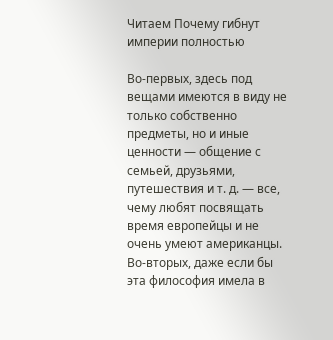Читаем Почему гибнут империи полностью

Во-первых, здесь под вещами имеются в виду не только собственно предметы, но и иные ценности — общение с семьей, друзьями, путешествия и т. д. — все, чему любят посвящать время европейцы и не очень умеют американцы. Во-вторых, даже если бы эта философия имела в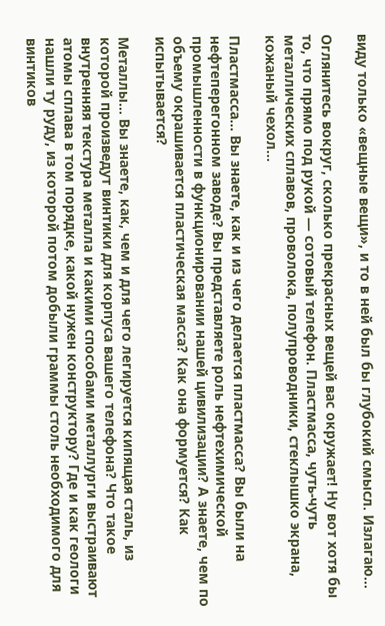виду только «вещные вещи», и то в ней был бы глубокий смысл. Излагаю…

Оглянитесь вокруг, сколько прекрасных вещей вас окружает! Ну вот хотя бы то, что прямо под рукой — сотовый телефон. Пластмасса, чуть-чуть металлических сплавов, проволока, полупроводники, стеклышко экрана, кожаный чехол…

Пластмасса… Вы знаете, как и из чего делается пластмасса? Вы были на нефтеперегонном заводе? Вы представляете роль нефтехимической промышленности в функционировании нашей цивилизации? А знаете, чем по объему окрашивается пластическая масса? Как она формуется? Как испытывается?

Металлы… Вы знаете, как, чем и для чего легируется кипящая сталь, из которой произведут винтики для корпуса вашего телефона? Что такое внутренняя текстура металла и какими способами металлурги выстраивают атомы сплава в том порядке, какой нужен конструктору? Где и как геологи нашли ту руду, из которой потом добыли граммы столь необходимого для винтиков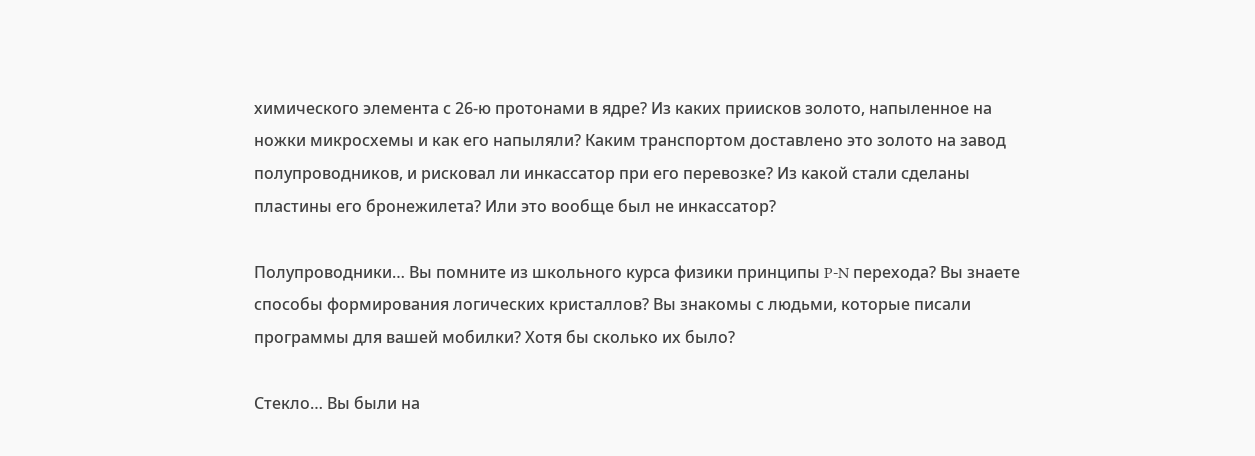химического элемента с 26-ю протонами в ядре? Из каких приисков золото, напыленное на ножки микросхемы и как его напыляли? Каким транспортом доставлено это золото на завод полупроводников, и рисковал ли инкассатор при его перевозке? Из какой стали сделаны пластины его бронежилета? Или это вообще был не инкассатор?

Полупроводники… Вы помните из школьного курса физики принципы P-N перехода? Вы знаете способы формирования логических кристаллов? Вы знакомы с людьми, которые писали программы для вашей мобилки? Хотя бы сколько их было?

Стекло… Вы были на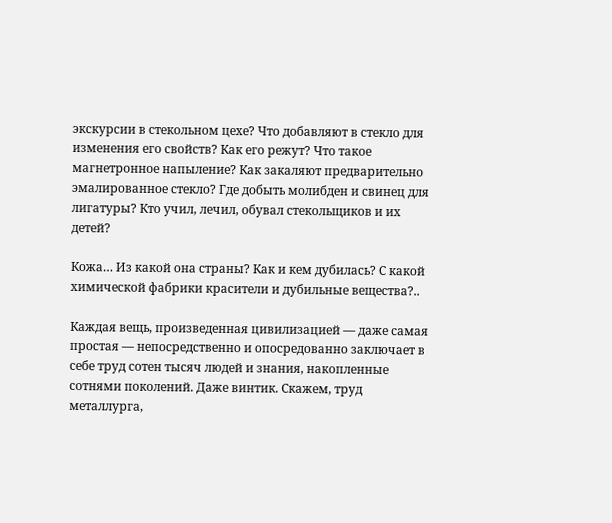экскурсии в стекольном цехе? Что добавляют в стекло для изменения его свойств? Как его режут? Что такое магнетронное напыление? Как закаляют предварительно эмалированное стекло? Где добыть молибден и свинец для лигатуры? Кто учил, лечил, обувал стекольщиков и их детей?

Кожа… Из какой она страны? Как и кем дубилась? С какой химической фабрики красители и дубильные вещества?..

Каждая вещь, произведенная цивилизацией — даже самая простая — непосредственно и опосредованно заключает в себе труд сотен тысяч людей и знания, накопленные сотнями поколений. Даже винтик. Скажем, труд металлурга,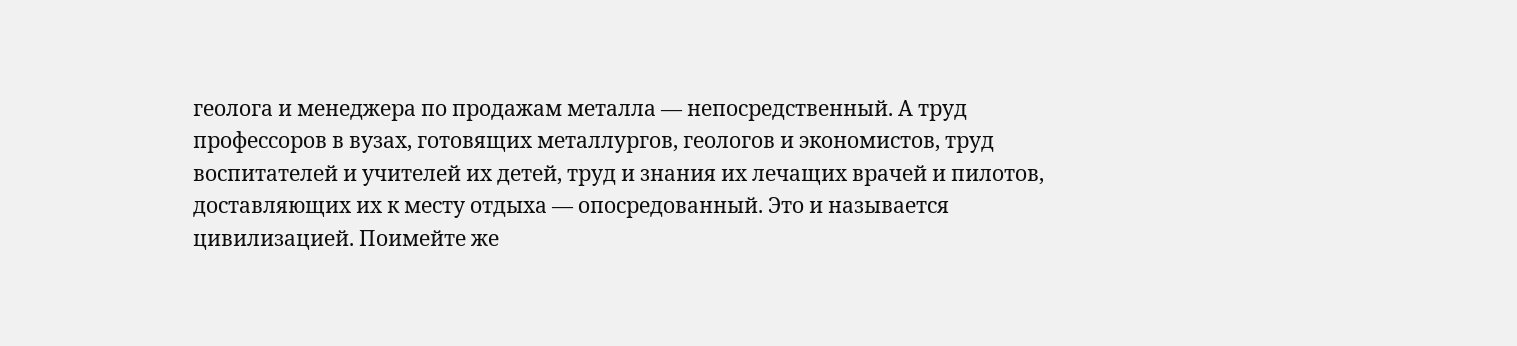геолога и менеджера по продажам металла — непосредственный. А труд профессоров в вузах, готовящих металлургов, геологов и экономистов, труд воспитателей и учителей их детей, труд и знания их лечащих врачей и пилотов, доставляющих их к месту отдыха — опосредованный. Это и называется цивилизацией. Поимейте же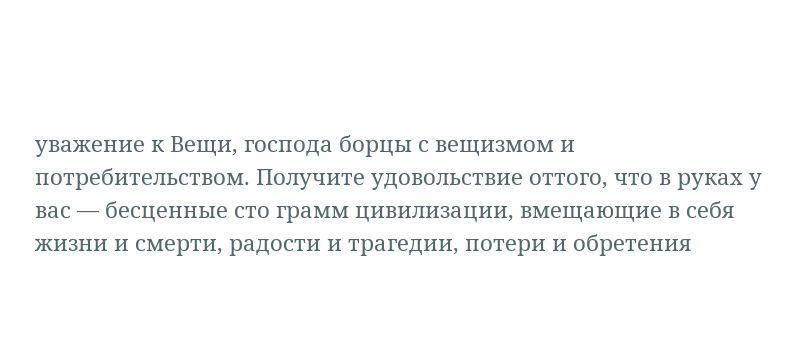уважение к Вещи, господа борцы с вещизмом и потребительством. Получите удовольствие оттого, что в руках у вас — бесценные сто грамм цивилизации, вмещающие в себя жизни и смерти, радости и трагедии, потери и обретения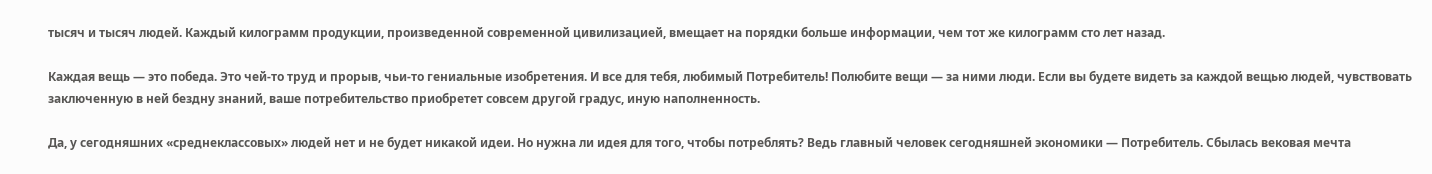тысяч и тысяч людей. Каждый килограмм продукции, произведенной современной цивилизацией, вмещает на порядки больше информации, чем тот же килограмм сто лет назад.

Каждая вещь — это победа. Это чей-то труд и прорыв, чьи-то гениальные изобретения. И все для тебя, любимый Потребитель! Полюбите вещи — за ними люди. Если вы будете видеть за каждой вещью людей, чувствовать заключенную в ней бездну знаний, ваше потребительство приобретет совсем другой градус, иную наполненность.

Да, у сегодняшних «среднеклассовых» людей нет и не будет никакой идеи. Но нужна ли идея для того, чтобы потреблять? Ведь главный человек сегодняшней экономики — Потребитель. Сбылась вековая мечта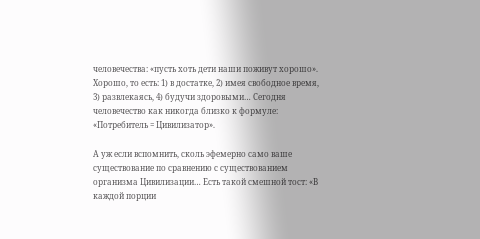человечества: «пусть хоть дети наши поживут хорошо». Хорошо, то есть: 1) в достатке, 2) имея свободное время, 3) развлекаясь, 4) будучи здоровыми… Сегодня человечество как никогда близко к формуле: «Потребитель = Цивилизатор».

А уж если вспомнить, сколь эфемерно само ваше существование по сравнению с существованием организма Цивилизации… Есть такой смешной тост: «В каждой порции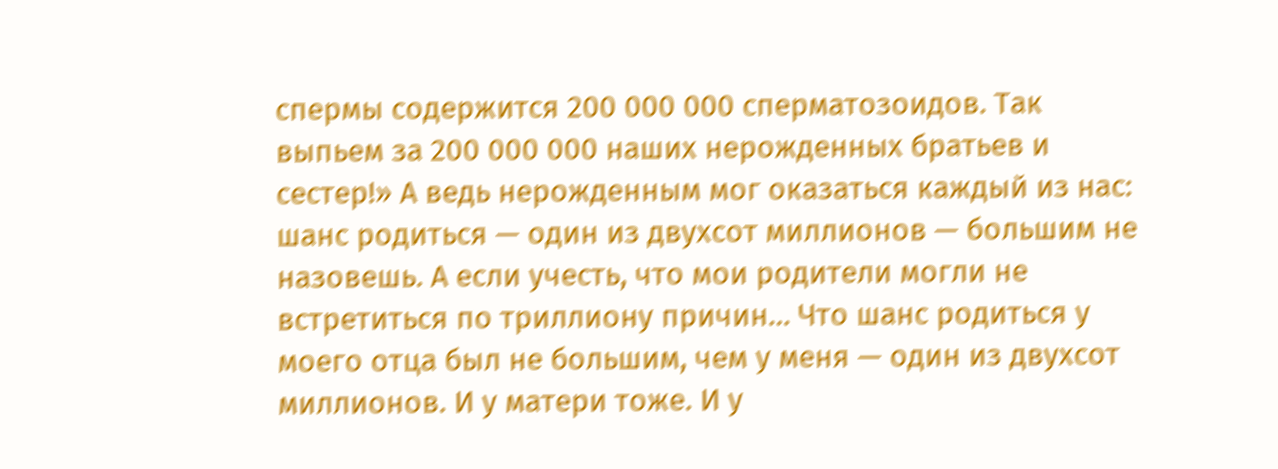спермы содержится 200 000 000 сперматозоидов. Так выпьем за 200 000 000 наших нерожденных братьев и сестер!» А ведь нерожденным мог оказаться каждый из нас: шанс родиться — один из двухсот миллионов — большим не назовешь. А если учесть, что мои родители могли не встретиться по триллиону причин… Что шанс родиться у моего отца был не большим, чем у меня — один из двухсот миллионов. И у матери тоже. И у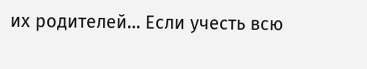их родителей… Если учесть всю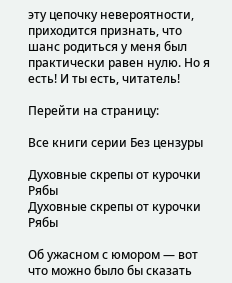эту цепочку невероятности, приходится признать, что шанс родиться у меня был практически равен нулю. Но я есть! И ты есть, читатель!

Перейти на страницу:

Все книги серии Без цензуры

Духовные скрепы от курочки Рябы
Духовные скрепы от курочки Рябы

Об ужасном с юмором — вот что можно было бы сказать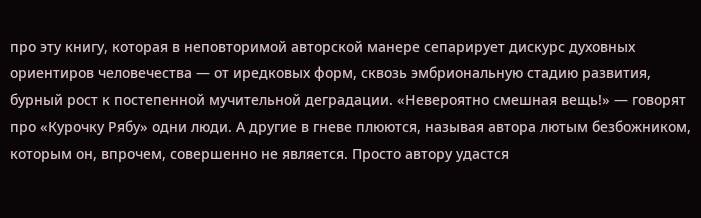про эту книгу, которая в неповторимой авторской манере сепарирует дискурс духовных ориентиров человечества — от иредковых форм, сквозь эмбриональную стадию развития, бурный рост к постепенной мучительной деградации. «Невероятно смешная вещь!» — говорят про «Курочку Рябу» одни люди. А другие в гневе плюются, называя автора лютым безбожником, которым он, впрочем, совершенно не является. Просто автору удастся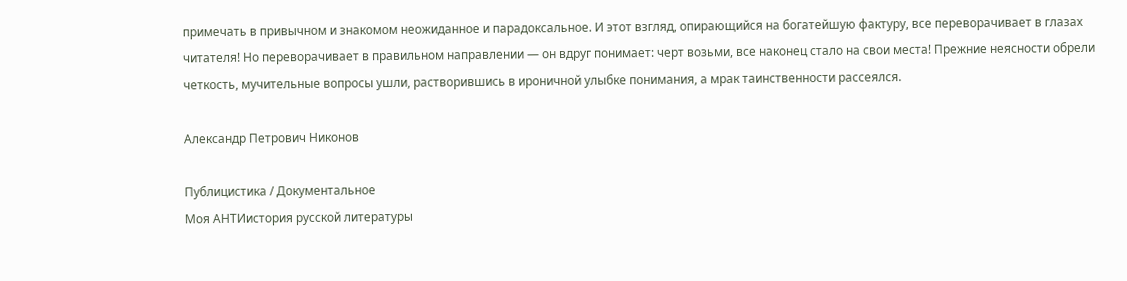примечать в привычном и знакомом неожиданное и парадоксальное. И этот взгляд, опирающийся на богатейшую фактуру, все переворачивает в глазах читателя! Но переворачивает в правильном направлении — он вдруг понимает: черт возьми, все наконец стало на свои места! Прежние неясности обрели четкость, мучительные вопросы ушли, растворившись в ироничной улыбке понимания, а мрак таинственности рассеялся.

Александр Петрович Никонов

Публицистика / Документальное
Моя АНТИистория русской литературы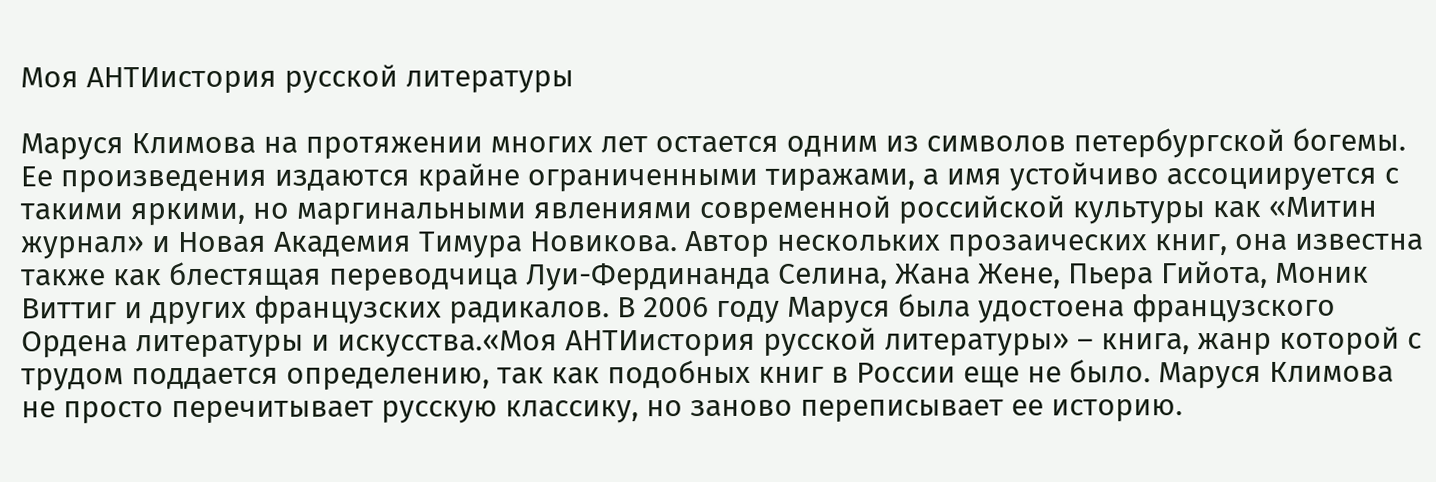Моя АНТИистория русской литературы

Маруся Климова на протяжении многих лет остается одним из символов петербургской богемы. Ее произведения издаются крайне ограниченными тиражами, а имя устойчиво ассоциируется с такими яркими, но маргинальными явлениями современной российской культуры как «Митин журнал» и Новая Академия Тимура Новикова. Автор нескольких прозаических книг, она известна также как блестящая переводчица Луи-Фердинанда Селина, Жана Жене, Пьера Гийота, Моник Виттиг и других французских радикалов. В 2006 году Маруся была удостоена французского Ордена литературы и искусства.«Моя АНТИистория русской литературы» – книга, жанр которой с трудом поддается определению, так как подобных книг в России еще не было. Маруся Климова не просто перечитывает русскую классику, но заново переписывает ее историю.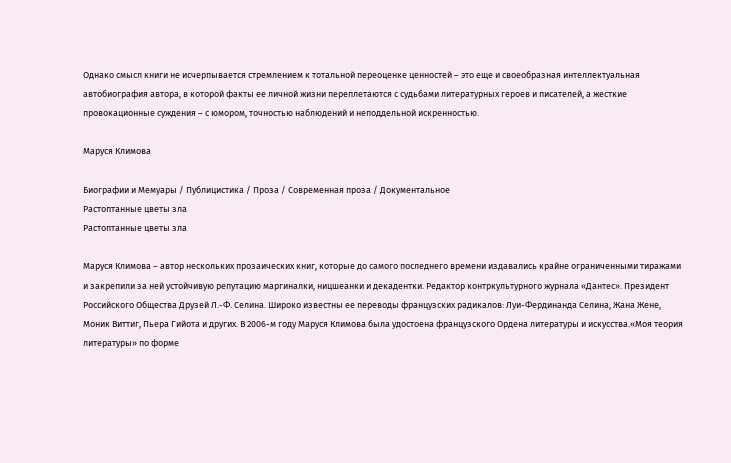Однако смысл книги не исчерпывается стремлением к тотальной переоценке ценностей – это еще и своеобразная интеллектуальная автобиография автора, в которой факты ее личной жизни переплетаются с судьбами литературных героев и писателей, а жесткие провокационные суждения – с юмором, точностью наблюдений и неподдельной искренностью.

Маруся Климова

Биографии и Мемуары / Публицистика / Проза / Современная проза / Документальное
Растоптанные цветы зла
Растоптанные цветы зла

Маруся Климова – автор нескольких прозаических книг, которые до самого последнего времени издавались крайне ограниченными тиражами и закрепили за ней устойчивую репутацию маргиналки, ницшеанки и декадентки. Редактор контркультурного журнала «Дантес». Президент Российского Общества Друзей Л.-Ф. Селина. Широко известны ее переводы французских радикалов: Луи-Фердинанда Селина, Жана Жене, Моник Виттиг, Пьера Гийота и других. В 2006-м году Маруся Климова была удостоена французского Ордена литературы и искусства.«Моя теория литературы» по форме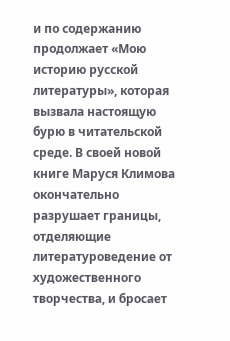и по содержанию продолжает «Мою историю русской литературы», которая вызвала настоящую бурю в читательской среде. В своей новой книге Маруся Климова окончательно разрушает границы, отделяющие литературоведение от художественного творчества, и бросает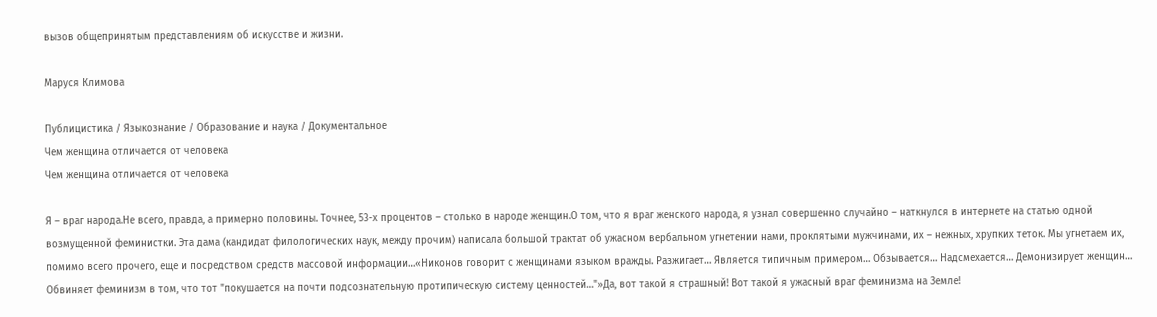вызов общепринятым представлениям об искусстве и жизни.

Маруся Климова

Публицистика / Языкознание / Образование и наука / Документальное
Чем женщина отличается от человека
Чем женщина отличается от человека

Я – враг народа.Не всего, правда, а примерно половины. Точнее, 53-х процентов – столько в народе женщин.О том, что я враг женского народа, я узнал совершенно случайно – наткнулся в интернете на статью одной возмущенной феминистки. Эта дама (кандидат филологических наук, между прочим) написала большой трактат об ужасном вербальном угнетении нами, проклятыми мужчинами, их – нежных, хрупких теток. Мы угнетаем их, помимо всего прочего, еще и посредством средств массовой информации…«Никонов говорит с женщинами языком вражды. Разжигает… Является типичным примером… Обзывается… Надсмехается… Демонизирует женщин… Обвиняет феминизм в том, что тот "покушается на почти подсознательную протипическую систему ценностей…"»Да, вот такой я страшный! Вот такой я ужасный враг феминизма на Земле!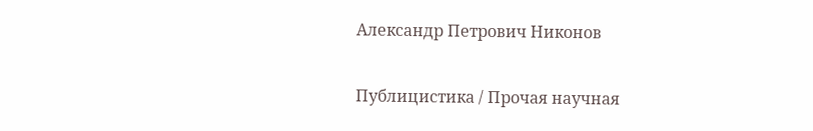Александр Петрович Никонов

Публицистика / Прочая научная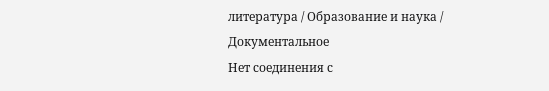литература / Образование и наука / Документальное
Нет соединения с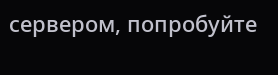сервером, попробуйте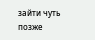зайти чуть позже